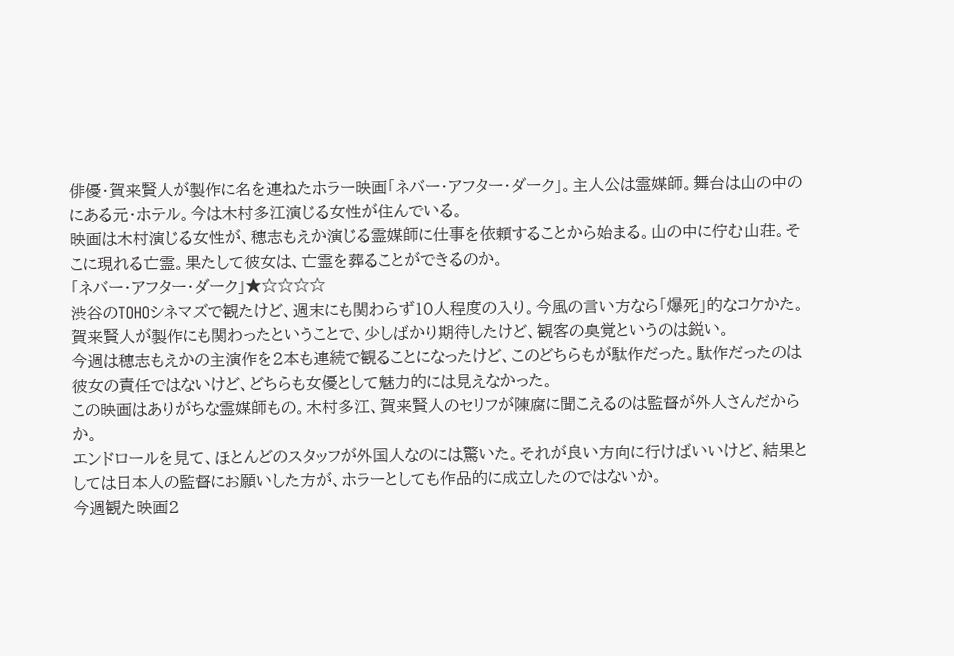俳優・賀来賢人が製作に名を連ねたホラー映画「ネバー・アフター・ダーク」。主人公は霊媒師。舞台は山の中のにある元・ホテル。今は木村多江演じる女性が住んでいる。
映画は木村演じる女性が、穂志もえか演じる霊媒師に仕事を依頼することから始まる。山の中に佇む山荘。そこに現れる亡霊。果たして彼女は、亡霊を葬ることができるのか。
「ネバー・アフター・ダーク」★☆☆☆☆
渋谷のTOHOシネマズで観たけど、週末にも関わらず10人程度の入り。今風の言い方なら「爆死」的なコケかた。
賀来賢人が製作にも関わったということで、少しばかり期待したけど、観客の臭覚というのは鋭い。
今週は穂志もえかの主演作を2本も連続で観ることになったけど、このどちらもが駄作だった。駄作だったのは彼女の責任ではないけど、どちらも女優として魅力的には見えなかった。
この映画はありがちな霊媒師もの。木村多江、賀来賢人のセリフが陳腐に聞こえるのは監督が外人さんだからか。
エンドロールを見て、ほとんどのスタッフが外国人なのには驚いた。それが良い方向に行けばいいけど、結果としては日本人の監督にお願いした方が、ホラーとしても作品的に成立したのではないか。
今週観た映画2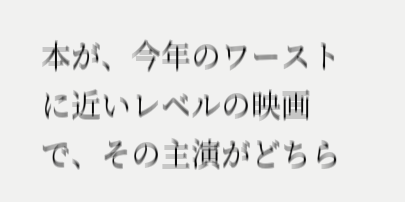本が、今年のワーストに近いレベルの映画で、その主演がどちら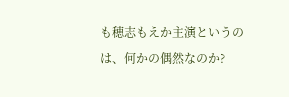も穂志もえか主演というのは、何かの偶然なのか?